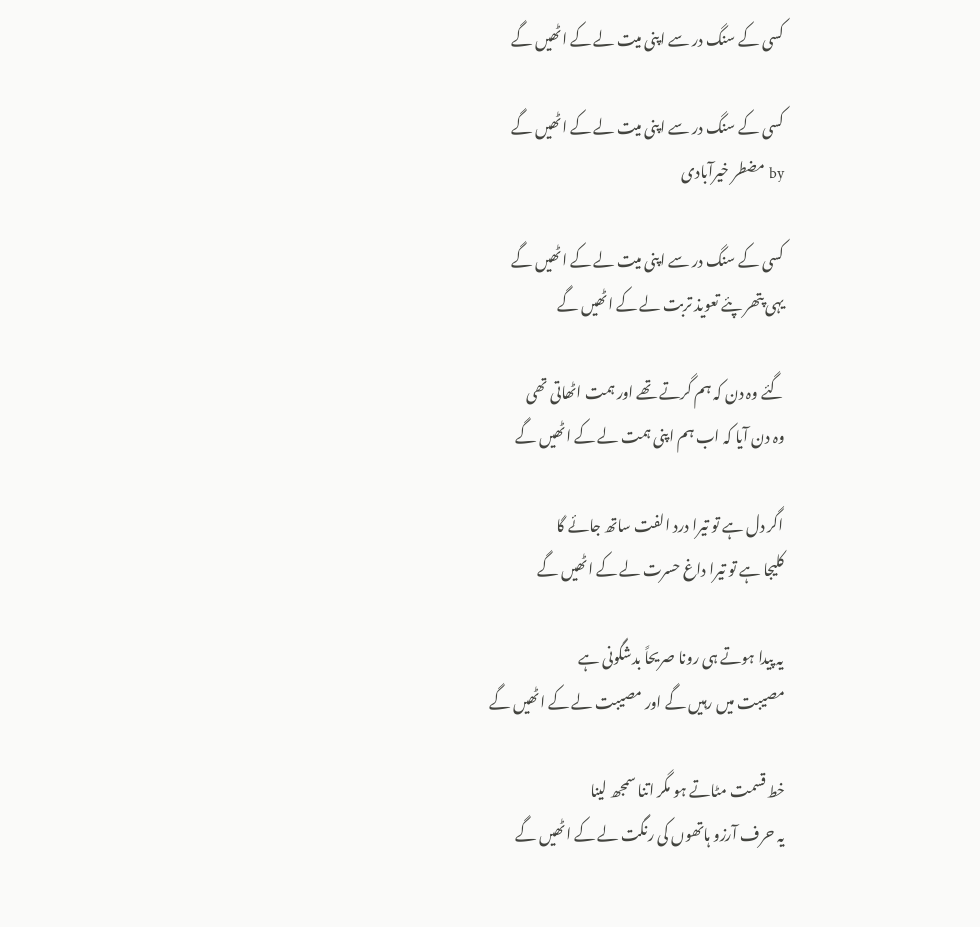کسی کے سنگ در سے اپنی میت لے کے اٹھیں گے

کسی کے سنگ در سے اپنی میت لے کے اٹھیں گے
by مضطر خیرآبادی

کسی کے سنگ در سے اپنی میت لے کے اٹھیں گے
یہی پتھر پئے تعویذ تربت لے کے اٹھیں گے

گئے وہ دن کہ ہم گرتے تھے اور ہمت اٹھاتی تھی
وہ دن آیا کہ اب ہم اپنی ہمت لے کے اٹھیں گے

اگر دل ہے تو تیرا درد الفت ساتھ جائے گا
کلیجا ہے تو تیرا داغ حسرت لے کے اٹھیں گے

یہ پیدا ہوتے ہی رونا صریحاً بدشگونی ہے
مصیبت میں رہیں گے اور مصیبت لے کے اٹھیں گے

خط قسمت مٹاتے ہو مگر اتنا سمجھ لینا
یہ حرف آرزو ہاتھوں کی رنگت لے کے اٹھیں گے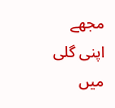مجھے اپنی گلی میں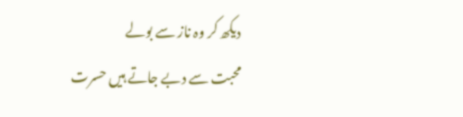دیکھ کر وہ ناز سے بولے
محبت سے دبے جاتے ہیں حسرت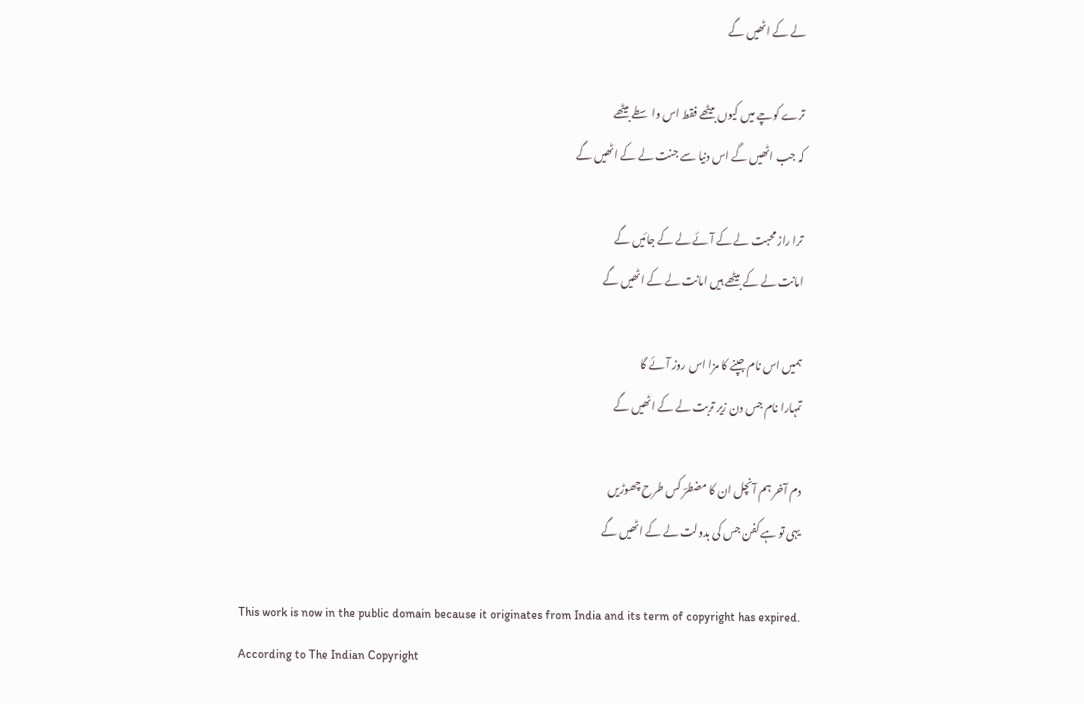لے کے اٹھیں گے

ترے کوچے میں کیوں بیٹھے فقط اس واسطے بیٹھے
کہ جب اٹھیں گے اس دنیا سے جنت لے کے اٹھیں گے

ترا راز محبت لے کے آئے لے کے جائیں گے
امانت لے کے بیٹھے ہیں امانت لے کے اٹھیں گے

ہمیں اس نام جپنے کا مزا اس روز آئے گا
تمہارا نام جس دن زیر تربت لے کے اٹھیں گے

دم آخر ہم آنچل ان کا مضطرؔ کس طرح چھوڑیں
یہی تو ہے کفن جس کی بدولت لے کے اٹھیں گے

This work is now in the public domain because it originates from India and its term of copyright has expired. According to The Indian Copyright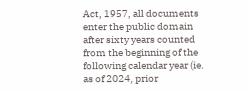Act, 1957, all documents enter the public domain after sixty years counted from the beginning of the following calendar year (ie. as of 2024, prior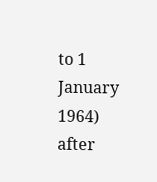to 1 January 1964) after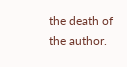the death of the author.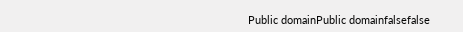Public domainPublic domainfalsefalse